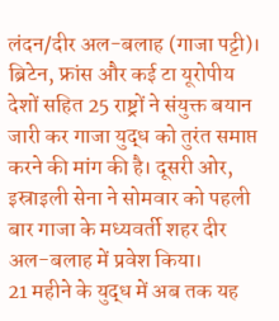लंदन/दीर अल-बलाह (गाजा पट्टी)। ब्रिटेन, फ्रांस और कई टा यूरोपीय देशों सहित 25 राष्ट्रों ने संयुक्त बयान जारी कर गाजा युद्ध को तुरंत समाप्त करने की मांग की है। दूसरी ओर, इस्राइली सेना ने सोमवार को पहली बार गाजा के मध्यवर्ती शहर दीर अल-बलाह में प्रवेश किया।
21 महीने के युद्ध में अब तक यह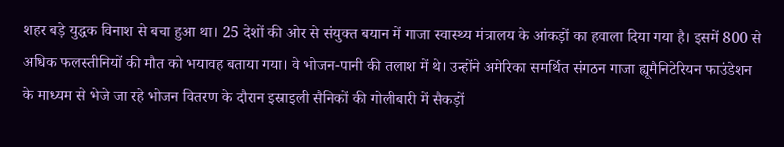शहर बड़े युद्धक विनाश से बचा हुआ था। 25 देशों की ओर से संयुक्त बयान में गाजा स्वास्थ्य मंत्रालय के आंकड़ों का हवाला दिया गया है। इसमें 800 से अधिक फलस्तीनियों की मौत को भयावह बताया गया। वे भोजन-पानी की तलाश में थे। उन्होंने अमेरिका समर्थित संगठन गाजा ह्यूमैनिटेरियन फाउंडेशन के माध्यम से भेजे जा रहे भोजन वितरण के दौरान इस्राइली सैनिकों की गोलीबारी में सैकड़ों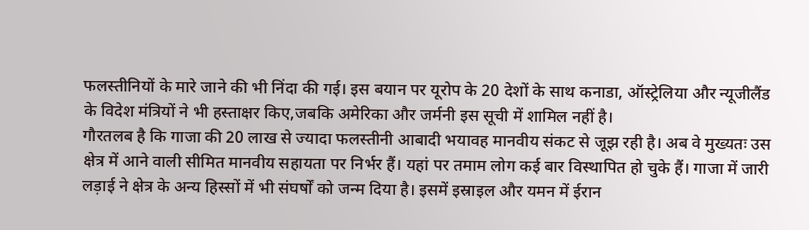फलस्तीनियों के मारे जाने की भी निंदा की गई। इस बयान पर यूरोप के 20 देशों के साथ कनाडा, ऑस्ट्रेलिया और न्यूजीलैंड के विदेश मंत्रियों ने भी हस्ताक्षर किए,जबकि अमेरिका और जर्मनी इस सूची में शामिल नहीं है।
गौरतलब है कि गाजा की 20 लाख से ज्यादा फलस्तीनी आबादी भयावह मानवीय संकट से जूझ रही है। अब वे मुख्यतः उस क्षेत्र में आने वाली सीमित मानवीय सहायता पर निर्भर हैं। यहां पर तमाम लोग कई बार विस्थापित हो चुके हैं। गाजा में जारी लड़ाई ने क्षेत्र के अन्य हिस्सों में भी संघर्षों को जन्म दिया है। इसमें इस्राइल और यमन में ईरान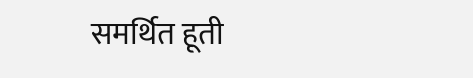समर्थित हूती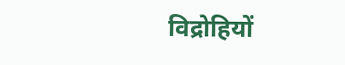विद्रोहियों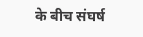के बीच संघर्ष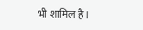भी शामिल है।